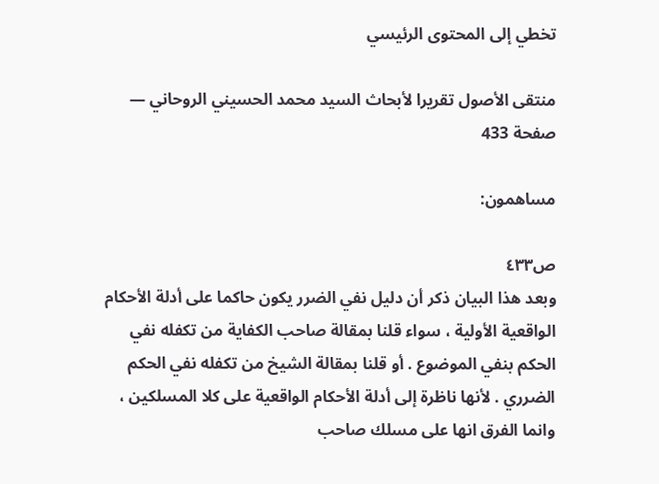تخطي إلى المحتوى الرئيسي

منتقى الأصول تقريرا لأبحاث السيد محمد الحسيني الروحاني — صفحة 433

مساهمون:

ص٤٣٣
وبعد هذا البيان ذكر أن دليل نفي الضرر يكون حاكما على أدلة الأحكام الواقعية الأولية ، سواء قلنا بمقالة صاحب الكفاية من تكفله نفي الحكم بنفي الموضوع . أو قلنا بمقالة الشيخ من تكفله نفي الحكم الضرري . لأنها ناظرة إلى أدلة الأحكام الواقعية على كلا المسلكين ، وانما الفرق انها على مسلك صاحب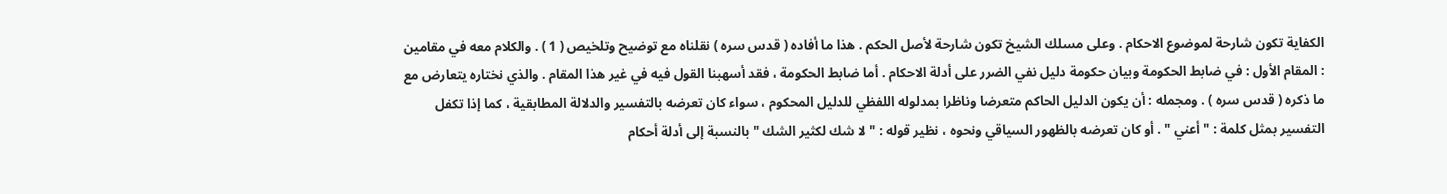الكفاية تكون شارحة لموضوع الاحكام . وعلى مسلك الشيخ تكون شارحة لأصل الحكم . هذا ما أفاده ( قدس سره ) نقلناه مع توضيح وتلخيص ( 1 ) . والكلام معه في مقامين : المقام الأول : في ضابط الحكومة وبيان حكومة دليل نفي الضرر على أدلة الاحكام . أما ضابط الحكومة ، فقد أسهبنا القول فيه في غير هذا المقام . والذي نختاره يتعارض مع ما ذكره ( قدس سره ) . ومجمله : أن يكون الدليل الحاكم متعرضا وناظرا بمدلوله اللفظي للدليل المحكوم ، سواء كان تعرضه بالتفسير والدلالة المطابقية ، كما إذا تكفل التفسير بمثل كلمة : " أعني " . أو كان تعرضه بالظهور السياقي ونحوه ، نظير قوله : " لا شك لكثير الشك " بالنسبة إلى أدلة أحكام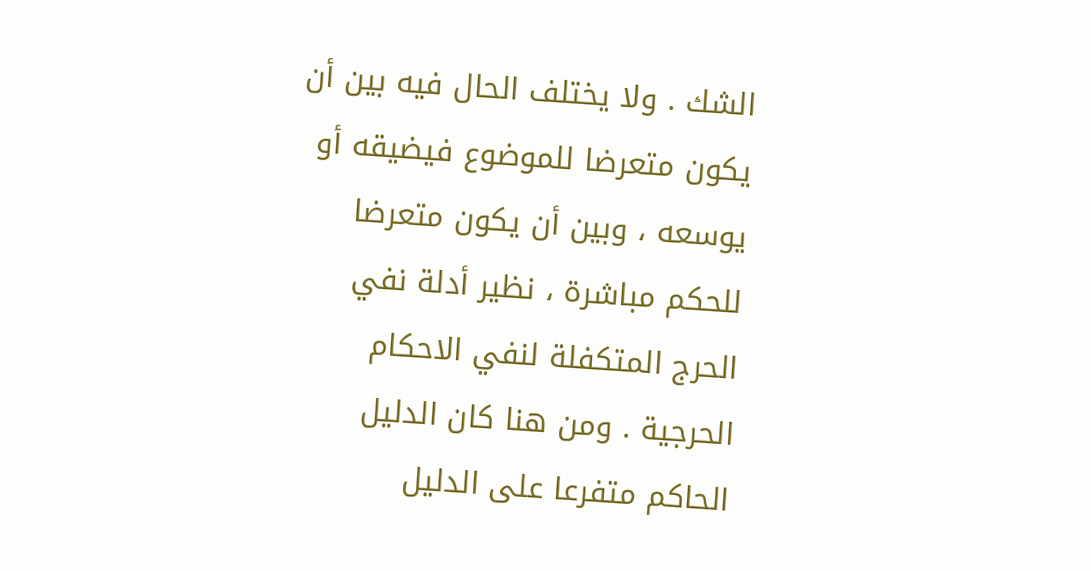الشك . ولا يختلف الحال فيه بين أن يكون متعرضا للموضوع فيضيقه أو يوسعه ، وبين أن يكون متعرضا للحكم مباشرة ، نظير أدلة نفي الحرج المتكفلة لنفي الاحكام الحرجية . ومن هنا كان الدليل الحاكم متفرعا على الدليل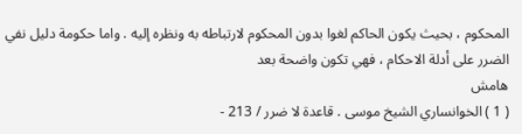المحكوم ، بحيث يكون الحاكم لغوا بدون المحكوم لارتباطه به ونظره إليه . واما حكومة دليل نفي الضرر على أدلة الاحكام ، فهي تكون واضحة بعد
هامش
( 1 ) الخوانساري الشيخ موسى . قاعدة لا ضرر / 213 -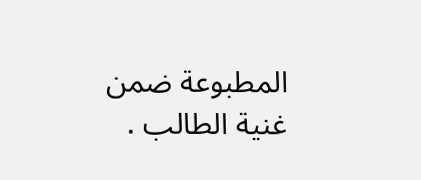المطبوعة ضمن غنية الطالب .